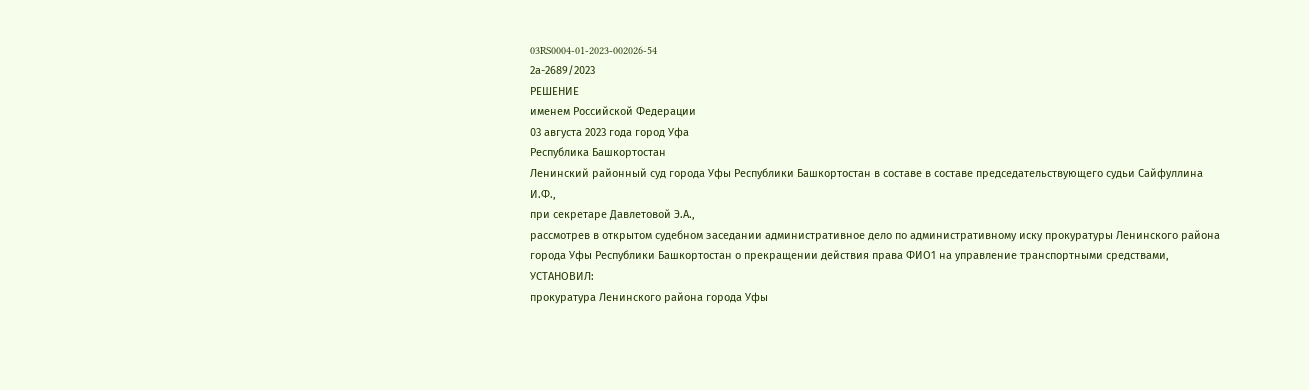03RS0004-01-2023-002026-54
2а-2689/2023
РЕШЕНИЕ
именем Российской Федерации
03 августа 2023 года город Уфа
Республика Башкортостан
Ленинский районный суд города Уфы Республики Башкортостан в составе в составе председательствующего судьи Сайфуллина И.Ф.,
при секретаре Давлетовой Э.А.,
рассмотрев в открытом судебном заседании административное дело по административному иску прокуратуры Ленинского района города Уфы Республики Башкортостан о прекращении действия права ФИО1 на управление транспортными средствами,
УСТАНОВИЛ:
прокуратура Ленинского района города Уфы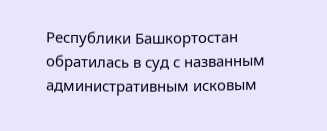Республики Башкортостан обратилась в суд с названным административным исковым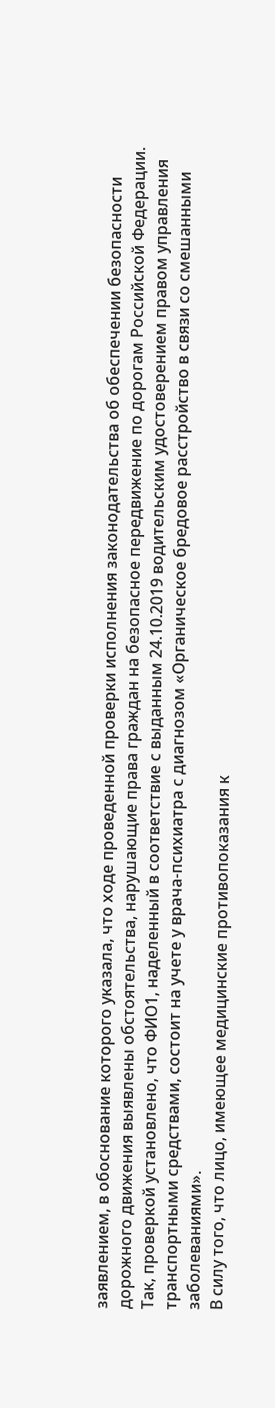заявлением, в обоснование которого указала, что ходе проведенной проверки исполнения законодательства об обеспечении безопасности дорожного движения выявлены обстоятельства, нарушающие права граждан на безопасное передвижение по дорогам Российской Федерации.
Так, проверкой установлено, что ФИО1, наделенный в соответствие с выданным 24.10.2019 водительским удостоверением правом управления транспортными средствами, состоит на учете у врача-психиатра с диагнозом «Органическое бредовое расстройство в связи со смешанными заболеваниями».
В силу того, что лицо, имеющее медицинские противопоказания к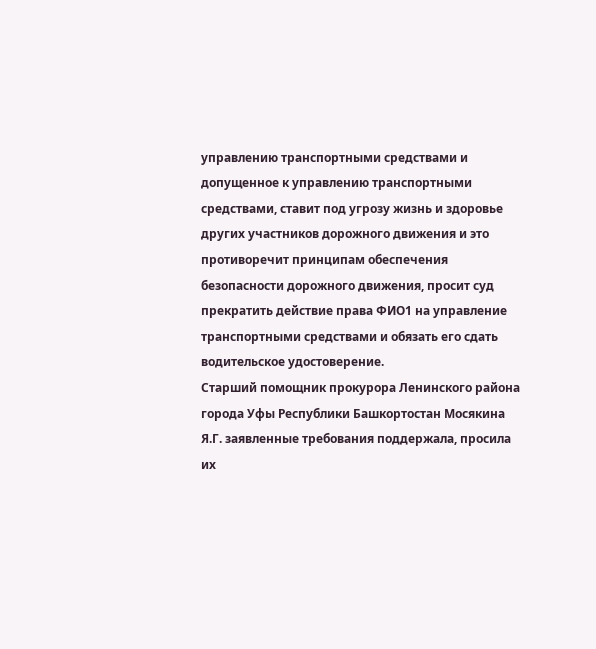управлению транспортными средствами и допущенное к управлению транспортными средствами, ставит под угрозу жизнь и здоровье других участников дорожного движения и это противоречит принципам обеспечения безопасности дорожного движения, просит суд прекратить действие права ФИО1 на управление транспортными средствами и обязать его сдать водительское удостоверение.
Старший помощник прокурора Ленинского района города Уфы Республики Башкортостан Мосякина Я.Г. заявленные требования поддержала, просила их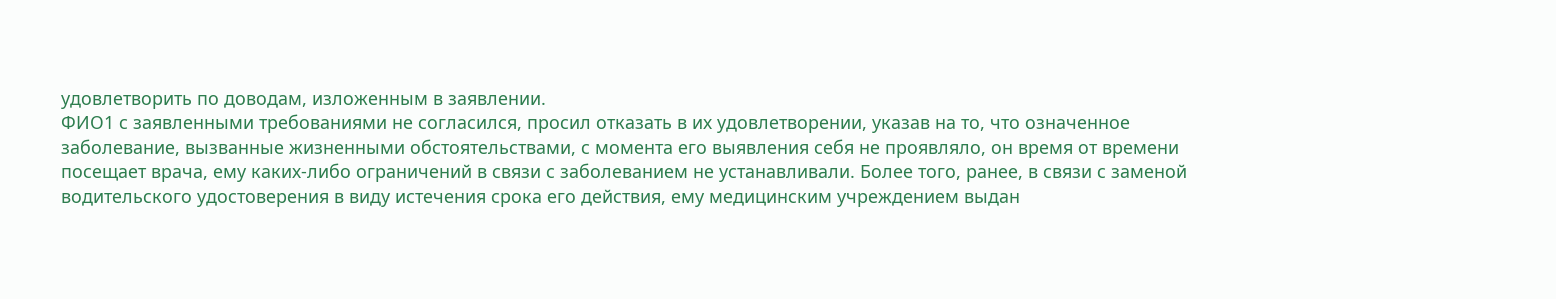удовлетворить по доводам, изложенным в заявлении.
ФИО1 с заявленными требованиями не согласился, просил отказать в их удовлетворении, указав на то, что означенное заболевание, вызванные жизненными обстоятельствами, с момента его выявления себя не проявляло, он время от времени посещает врача, ему каких-либо ограничений в связи с заболеванием не устанавливали. Более того, ранее, в связи с заменой водительского удостоверения в виду истечения срока его действия, ему медицинским учреждением выдан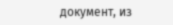документ, из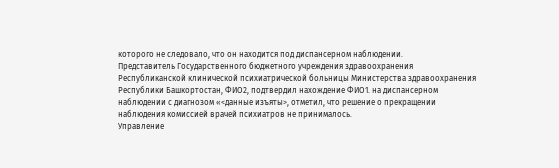которого не следовало, что он находится под диспансерном наблюдении.
Представитель Государственного бюджетного учреждения здравоохранения Республиканской клинической психиатрической больницы Министерства здравоохранения Республики Башкортостан, ФИО2, подтвердил нахождение ФИО1. на диспансерном наблюдении с диагнозом «<данные изъяты>, отметил, что решение о прекращении наблюдения комиссией врачей психиатров не принималось.
Управление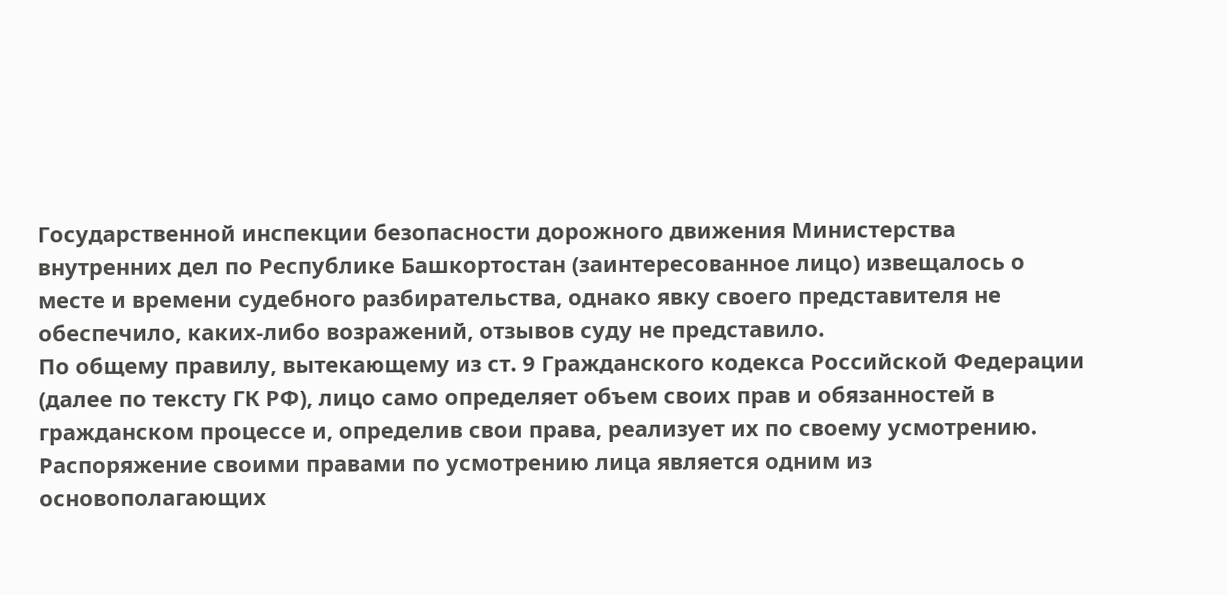Государственной инспекции безопасности дорожного движения Министерства внутренних дел по Республике Башкортостан (заинтересованное лицо) извещалось о месте и времени судебного разбирательства, однако явку своего представителя не обеспечило, каких-либо возражений, отзывов суду не представило.
По общему правилу, вытекающему из ст. 9 Гражданского кодекса Российской Федерации (далее по тексту ГК РФ), лицо само определяет объем своих прав и обязанностей в гражданском процессе и, определив свои права, реализует их по своему усмотрению. Распоряжение своими правами по усмотрению лица является одним из основополагающих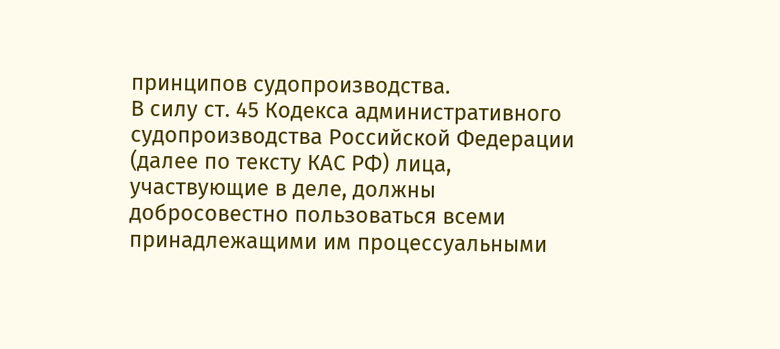принципов судопроизводства.
В силу ст. 45 Кодекса административного судопроизводства Российской Федерации (далее по тексту КАС РФ) лица, участвующие в деле, должны добросовестно пользоваться всеми принадлежащими им процессуальными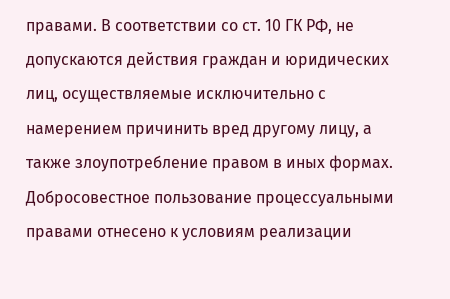правами. В соответствии со ст. 10 ГК РФ, не допускаются действия граждан и юридических лиц, осуществляемые исключительно с намерением причинить вред другому лицу, а также злоупотребление правом в иных формах. Добросовестное пользование процессуальными правами отнесено к условиям реализации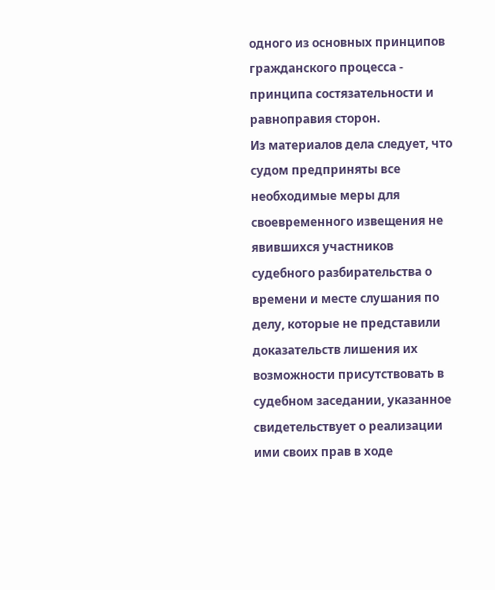одного из основных принципов гражданского процесса - принципа состязательности и равноправия сторон.
Из материалов дела следует, что судом предприняты все необходимые меры для своевременного извещения не явившихся участников судебного разбирательства о времени и месте слушания по делу, которые не представили доказательств лишения их возможности присутствовать в судебном заседании, указанное свидетельствует о реализации ими своих прав в ходе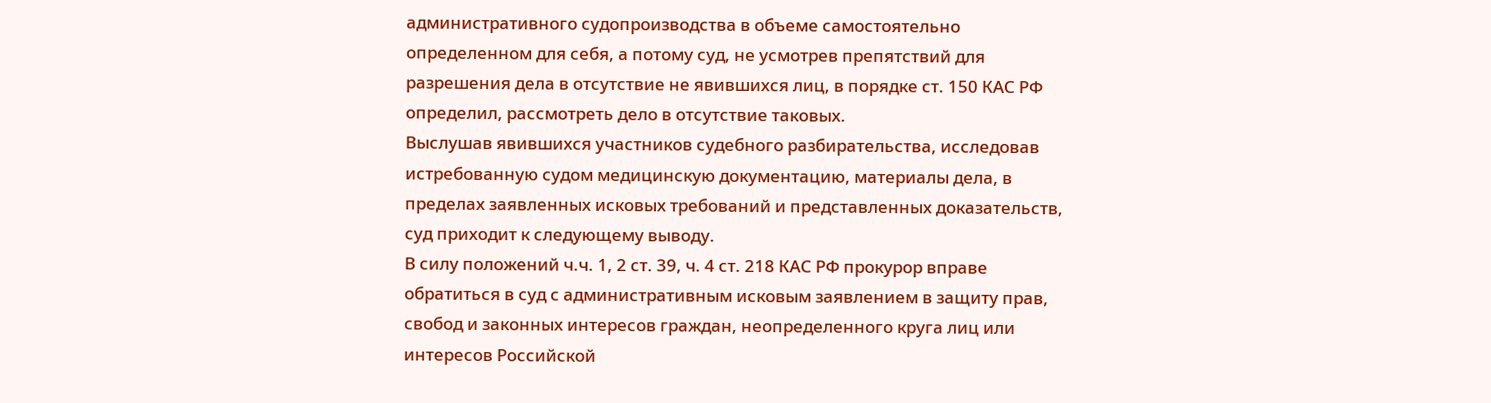административного судопроизводства в объеме самостоятельно определенном для себя, а потому суд, не усмотрев препятствий для разрешения дела в отсутствие не явившихся лиц, в порядке ст. 150 КАС РФ определил, рассмотреть дело в отсутствие таковых.
Выслушав явившихся участников судебного разбирательства, исследовав истребованную судом медицинскую документацию, материалы дела, в пределах заявленных исковых требований и представленных доказательств, суд приходит к следующему выводу.
В силу положений ч.ч. 1, 2 ст. 39, ч. 4 ст. 218 КАС РФ прокурор вправе обратиться в суд с административным исковым заявлением в защиту прав, свобод и законных интересов граждан, неопределенного круга лиц или интересов Российской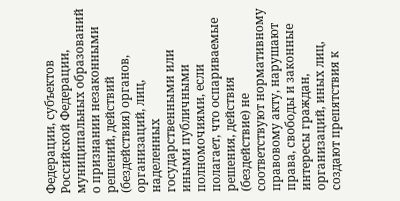Федерации, субъектов Российской Федерации, муниципальных образований о признании незаконными решений, действий (бездействия) органов, организаций, лиц, наделенных государственными или иными публичными полномочиями, если полагает, что оспариваемые решения, действия (бездействие) не соответствуют нормативному правовому акту, нарушают права, свободы и законные интересы граждан, организаций, иных лиц, создают препятствия к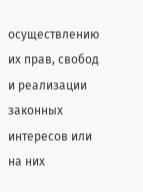осуществлению их прав, свобод и реализации законных интересов или на них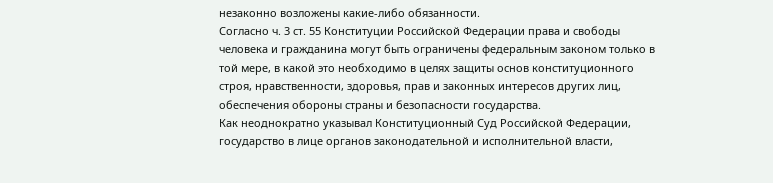незаконно возложены какие-либо обязанности.
Согласно ч. 3 ст. 55 Конституции Российской Федерации права и свободы человека и гражданина могут быть ограничены федеральным законом только в той мере, в какой это необходимо в целях защиты основ конституционного строя, нравственности, здоровья, прав и законных интересов других лиц, обеспечения обороны страны и безопасности государства.
Как неоднократно указывал Конституционный Суд Российской Федерации, государство в лице органов законодательной и исполнительной власти,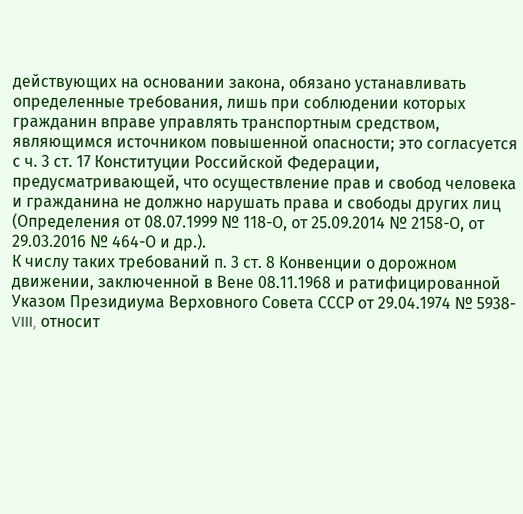действующих на основании закона, обязано устанавливать определенные требования, лишь при соблюдении которых гражданин вправе управлять транспортным средством, являющимся источником повышенной опасности; это согласуется с ч. 3 ст. 17 Конституции Российской Федерации, предусматривающей, что осуществление прав и свобод человека и гражданина не должно нарушать права и свободы других лиц (Определения от 08.07.1999 № 118-О, от 25.09.2014 № 2158-О, от 29.03.2016 № 464-О и др.).
К числу таких требований п. 3 ст. 8 Конвенции о дорожном движении, заключенной в Вене 08.11.1968 и ратифицированной Указом Президиума Верховного Совета СССР от 29.04.1974 № 5938-VIII, относит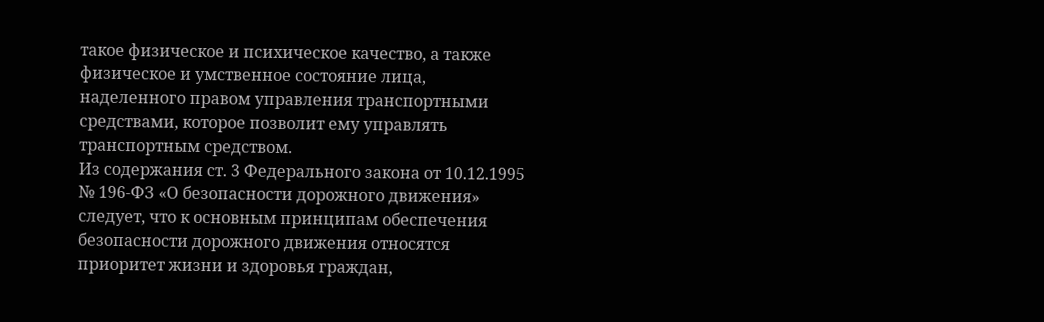такое физическое и психическое качество, а также физическое и умственное состояние лица, наделенного правом управления транспортными средствами, которое позволит ему управлять транспортным средством.
Из содержания ст. 3 Федерального закона от 10.12.1995 № 196-ФЗ «О безопасности дорожного движения» следует, что к основным принципам обеспечения безопасности дорожного движения относятся приоритет жизни и здоровья граждан,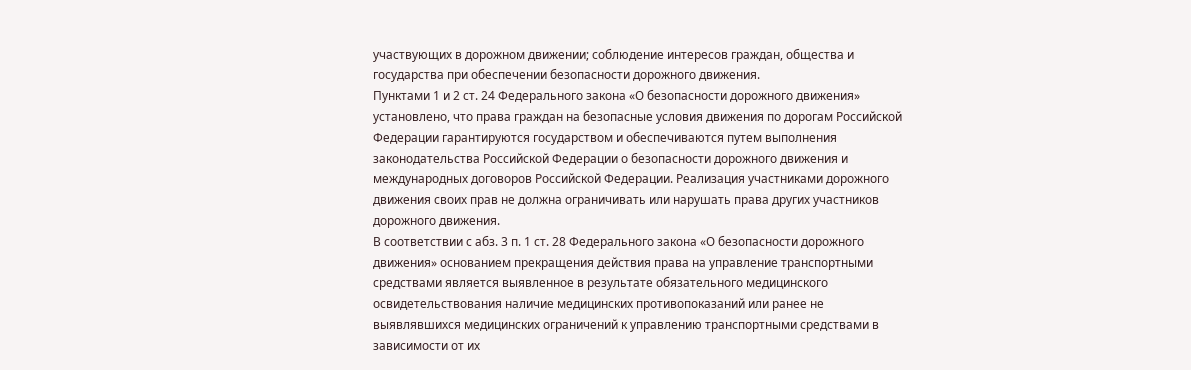участвующих в дорожном движении; соблюдение интересов граждан, общества и государства при обеспечении безопасности дорожного движения.
Пунктами 1 и 2 ст. 24 Федерального закона «О безопасности дорожного движения» установлено, что права граждан на безопасные условия движения по дорогам Российской Федерации гарантируются государством и обеспечиваются путем выполнения законодательства Российской Федерации о безопасности дорожного движения и международных договоров Российской Федерации. Реализация участниками дорожного движения своих прав не должна ограничивать или нарушать права других участников дорожного движения.
В соответствии с абз. 3 п. 1 ст. 28 Федерального закона «О безопасности дорожного движения» основанием прекращения действия права на управление транспортными средствами является выявленное в результате обязательного медицинского освидетельствования наличие медицинских противопоказаний или ранее не выявлявшихся медицинских ограничений к управлению транспортными средствами в зависимости от их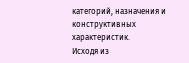категорий, назначения и конструктивных характеристик.
Исходя из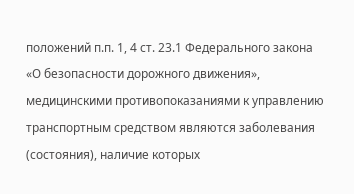положений п.п. 1, 4 ст. 23.1 Федерального закона «О безопасности дорожного движения», медицинскими противопоказаниями к управлению транспортным средством являются заболевания (состояния), наличие которых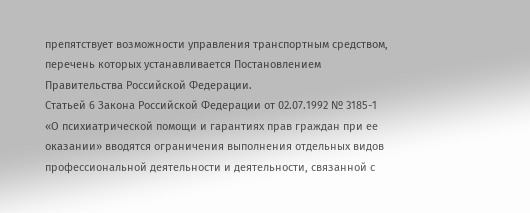препятствует возможности управления транспортным средством, перечень которых устанавливается Постановлением Правительства Российской Федерации.
Статьей 6 Закона Российской Федерации от 02.07.1992 № 3185-1 «О психиатрической помощи и гарантиях прав граждан при ее оказании» вводятся ограничения выполнения отдельных видов профессиональной деятельности и деятельности, связанной с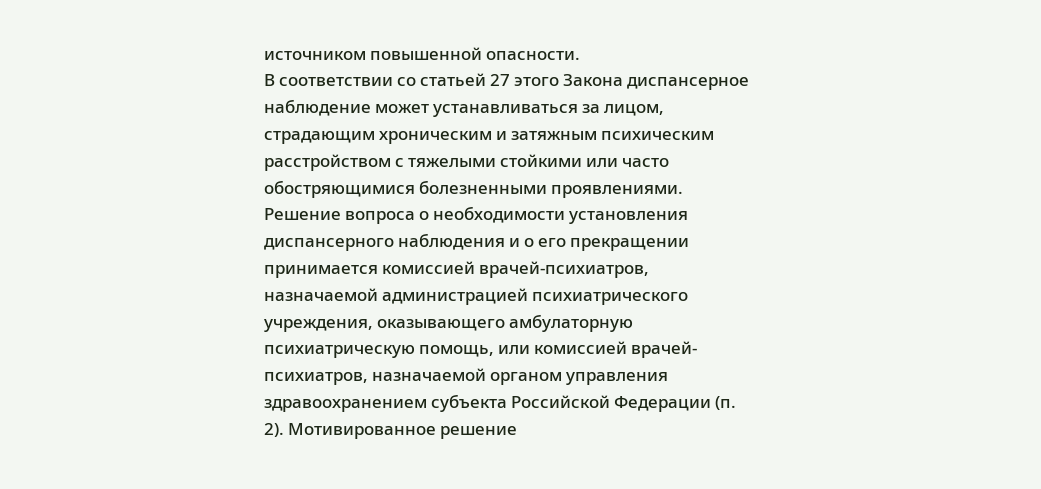источником повышенной опасности.
В соответствии со статьей 27 этого Закона диспансерное наблюдение может устанавливаться за лицом, страдающим хроническим и затяжным психическим расстройством с тяжелыми стойкими или часто обостряющимися болезненными проявлениями. Решение вопроса о необходимости установления диспансерного наблюдения и о его прекращении принимается комиссией врачей-психиатров, назначаемой администрацией психиатрического учреждения, оказывающего амбулаторную психиатрическую помощь, или комиссией врачей-психиатров, назначаемой органом управления здравоохранением субъекта Российской Федерации (п. 2). Мотивированное решение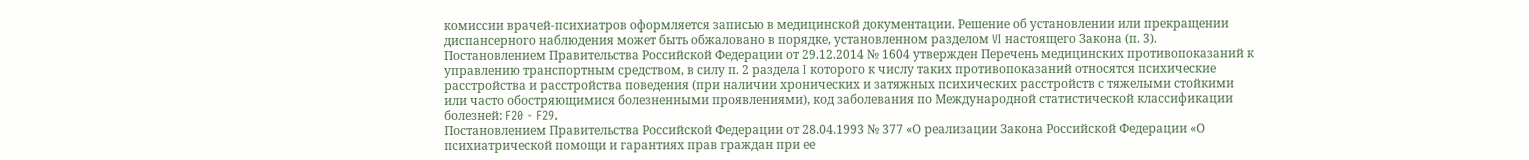комиссии врачей-психиатров оформляется записью в медицинской документации. Решение об установлении или прекращении диспансерного наблюдения может быть обжаловано в порядке, установленном разделом VI настоящего Закона (п. 3).
Постановлением Правительства Российской Федерации от 29.12.2014 № 1604 утвержден Перечень медицинских противопоказаний к управлению транспортным средством, в силу п. 2 раздела I которого к числу таких противопоказаний относятся психические расстройства и расстройства поведения (при наличии хронических и затяжных психических расстройств с тяжелыми стойкими или часто обостряющимися болезненными проявлениями), код заболевания по Международной статистической классификации болезней: F20 - F29.
Постановлением Правительства Российской Федерации от 28.04.1993 № 377 «О реализации Закона Российской Федерации «О психиатрической помощи и гарантиях прав граждан при ее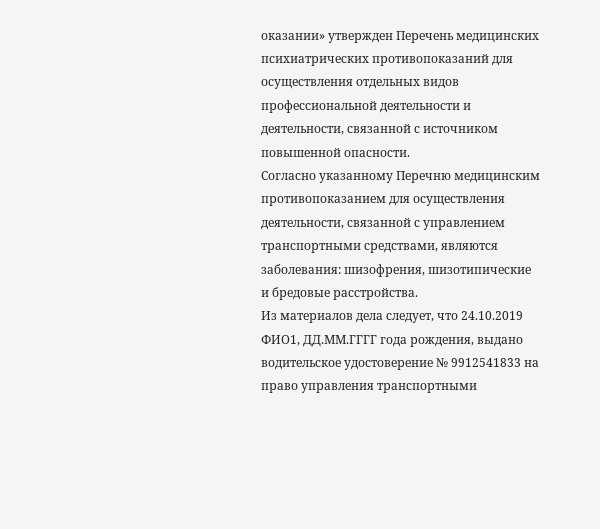оказании» утвержден Перечень медицинских психиатрических противопоказаний для осуществления отдельных видов профессиональной деятельности и деятельности, связанной с источником повышенной опасности.
Согласно указанному Перечню медицинским противопоказанием для осуществления деятельности, связанной с управлением транспортными средствами, являются заболевания: шизофрения, шизотипические и бредовые расстройства.
Из материалов дела следует, что 24.10.2019 ФИО1, ДД.ММ.ГГГГ года рождения, выдано водительское удостоверение № 9912541833 на право управления транспортными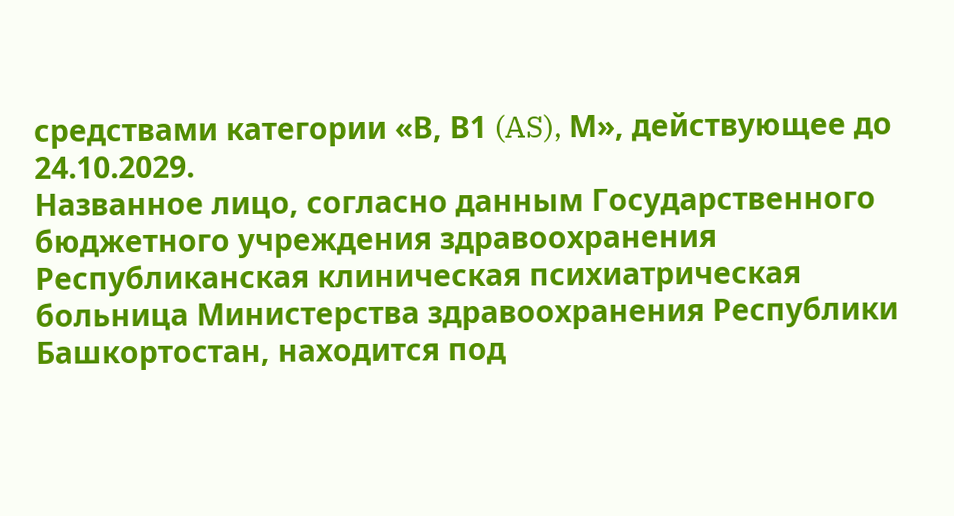средствами категории «В, В1 (AS), М», действующее до 24.10.2029.
Названное лицо, согласно данным Государственного бюджетного учреждения здравоохранения Республиканская клиническая психиатрическая больница Министерства здравоохранения Республики Башкортостан, находится под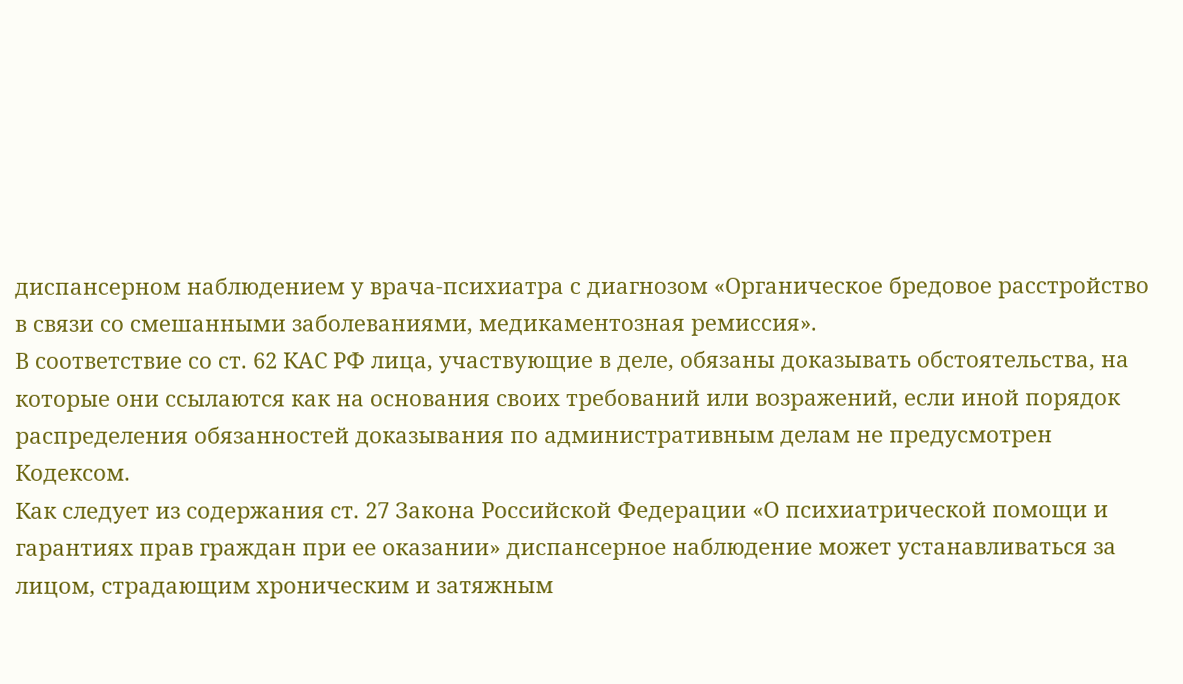диспансерном наблюдением у врача-психиатра с диагнозом «Органическое бредовое расстройство в связи со смешанными заболеваниями, медикаментозная ремиссия».
В соответствие со ст. 62 КАС РФ лица, участвующие в деле, обязаны доказывать обстоятельства, на которые они ссылаются как на основания своих требований или возражений, если иной порядок распределения обязанностей доказывания по административным делам не предусмотрен Кодексом.
Как следует из содержания ст. 27 Закона Российской Федерации «О психиатрической помощи и гарантиях прав граждан при ее оказании» диспансерное наблюдение может устанавливаться за лицом, страдающим хроническим и затяжным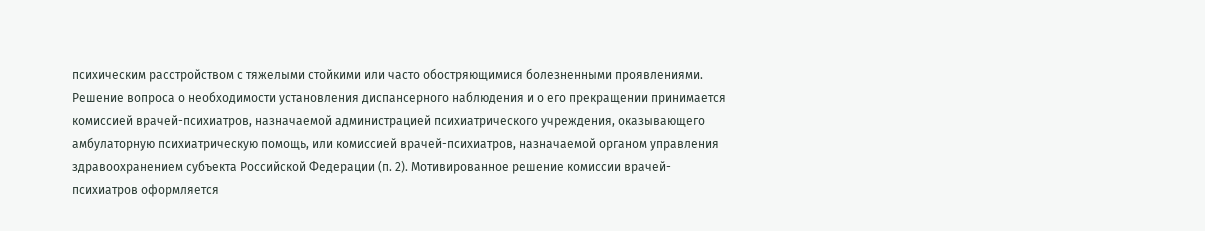психическим расстройством с тяжелыми стойкими или часто обостряющимися болезненными проявлениями. Решение вопроса о необходимости установления диспансерного наблюдения и о его прекращении принимается комиссией врачей-психиатров, назначаемой администрацией психиатрического учреждения, оказывающего амбулаторную психиатрическую помощь, или комиссией врачей-психиатров, назначаемой органом управления здравоохранением субъекта Российской Федерации (п. 2). Мотивированное решение комиссии врачей-психиатров оформляется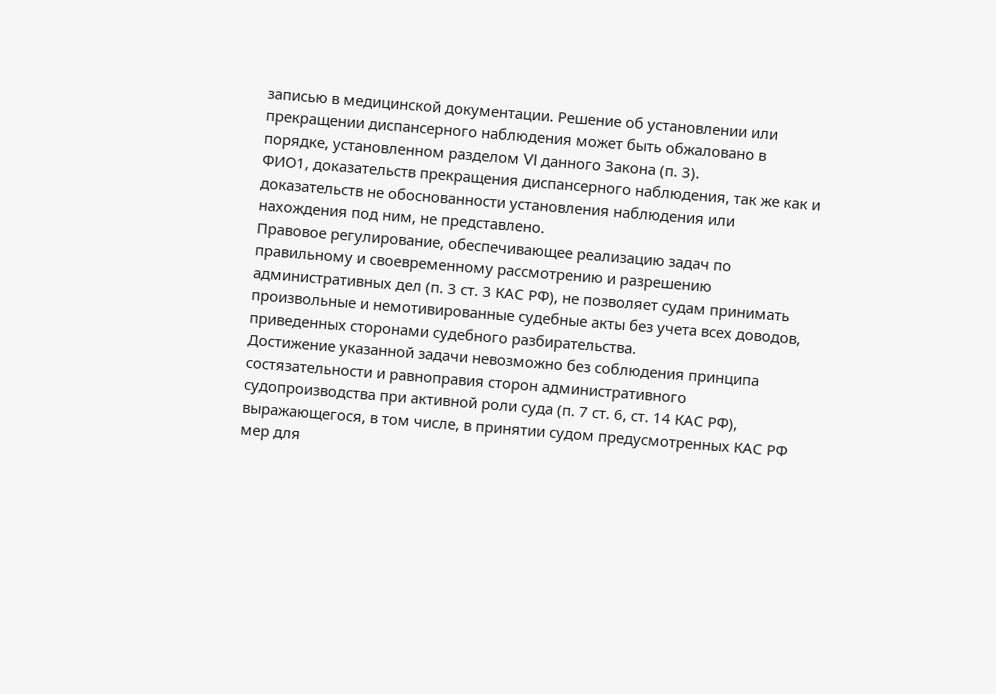записью в медицинской документации. Решение об установлении или прекращении диспансерного наблюдения может быть обжаловано в порядке, установленном разделом VI данного Закона (п. 3).
ФИО1, доказательств прекращения диспансерного наблюдения, так же как и доказательств не обоснованности установления наблюдения или нахождения под ним, не представлено.
Правовое регулирование, обеспечивающее реализацию задач по правильному и своевременному рассмотрению и разрешению административных дел (п. 3 ст. 3 КАС РФ), не позволяет судам принимать произвольные и немотивированные судебные акты без учета всех доводов, приведенных сторонами судебного разбирательства.
Достижение указанной задачи невозможно без соблюдения принципа состязательности и равноправия сторон административного судопроизводства при активной роли суда (п. 7 ст. 6, ст. 14 КАС РФ), выражающегося, в том числе, в принятии судом предусмотренных КАС РФ мер для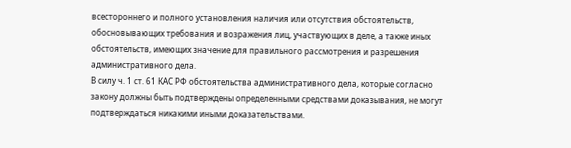всестороннего и полного установления наличия или отсутствия обстоятельств, обосновывающих требования и возражения лиц, участвующих в деле, а также иных обстоятельств, имеющих значение для правильного рассмотрения и разрешения административного дела.
В силу ч. 1 ст. 61 КАС РФ обстоятельства административного дела, которые согласно закону должны быть подтверждены определенными средствами доказывания, не могут подтверждаться никакими иными доказательствами.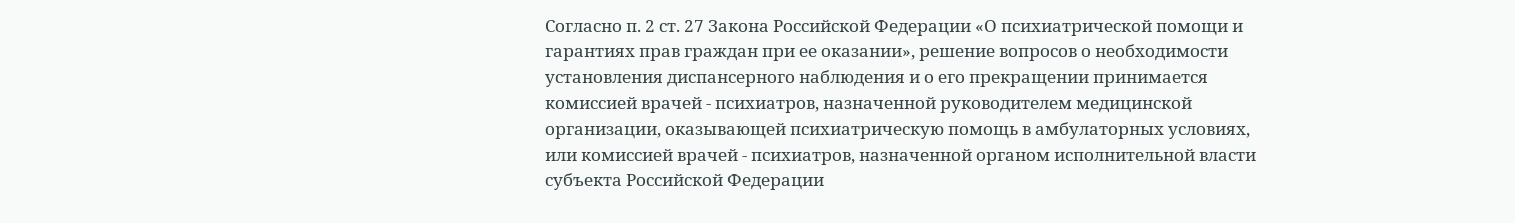Согласно п. 2 ст. 27 Закона Российской Федерации «О психиатрической помощи и гарантиях прав граждан при ее оказании», решение вопросов о необходимости установления диспансерного наблюдения и о его прекращении принимается комиссией врачей - психиатров, назначенной руководителем медицинской организации, оказывающей психиатрическую помощь в амбулаторных условиях, или комиссией врачей - психиатров, назначенной органом исполнительной власти субъекта Российской Федерации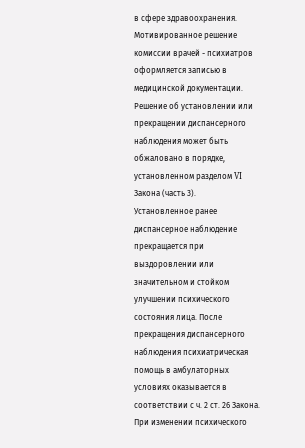в сфере здравоохранения.
Мотивированное решение комиссии врачей - психиатров оформляется записью в медицинской документации. Решение об установлении или прекращении диспансерного наблюдения может быть обжаловано в порядке, установленном разделом VI Закона (часть 3).
Установленное ранее диспансерное наблюдение прекращается при выздоровлении или значительном и стойком улучшении психического состояния лица. После прекращения диспансерного наблюдения психиатрическая помощь в амбулаторных условиях оказывается в соответствии с ч. 2 ст. 26 Закона. При изменении психического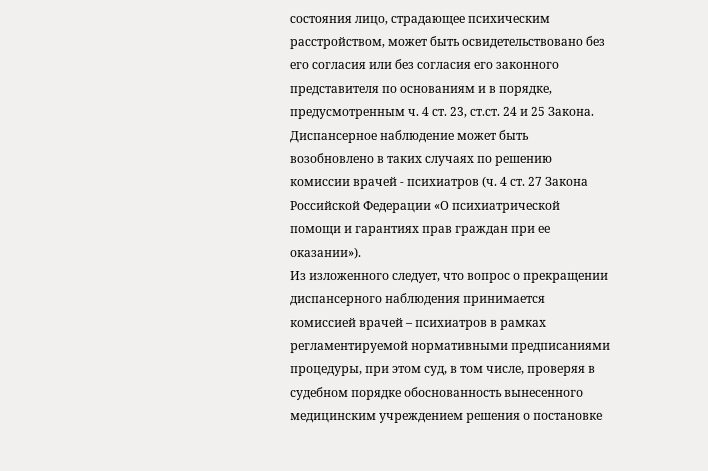состояния лицо, страдающее психическим расстройством, может быть освидетельствовано без его согласия или без согласия его законного представителя по основаниям и в порядке, предусмотренным ч. 4 ст. 23, ст.ст. 24 и 25 Закона. Диспансерное наблюдение может быть возобновлено в таких случаях по решению комиссии врачей - психиатров (ч. 4 ст. 27 Закона Российской Федерации «О психиатрической помощи и гарантиях прав граждан при ее оказании»).
Из изложенного следует, что вопрос о прекращении диспансерного наблюдения принимается комиссией врачей – психиатров в рамках регламентируемой нормативными предписаниями процедуры, при этом суд, в том числе, проверяя в судебном порядке обоснованность вынесенного медицинским учреждением решения о постановке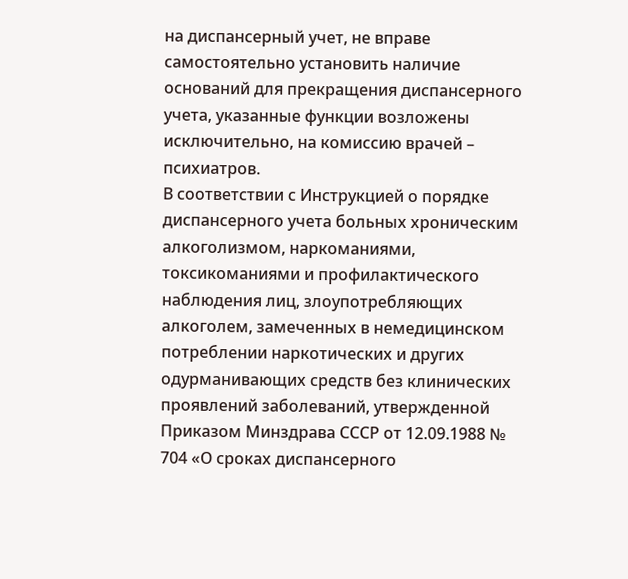на диспансерный учет, не вправе самостоятельно установить наличие оснований для прекращения диспансерного учета, указанные функции возложены исключительно, на комиссию врачей – психиатров.
В соответствии с Инструкцией о порядке диспансерного учета больных хроническим алкоголизмом, наркоманиями, токсикоманиями и профилактического наблюдения лиц, злоупотребляющих алкоголем, замеченных в немедицинском потреблении наркотических и других одурманивающих средств без клинических проявлений заболеваний, утвержденной Приказом Минздрава СССР от 12.09.1988 № 704 «О сроках диспансерного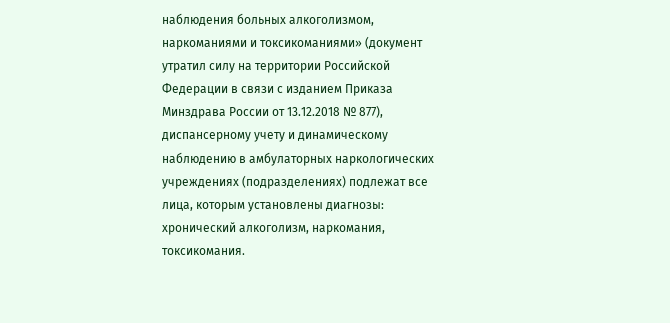наблюдения больных алкоголизмом, наркоманиями и токсикоманиями» (документ утратил силу на территории Российской Федерации в связи с изданием Приказа Минздрава России от 13.12.2018 № 877), диспансерному учету и динамическому наблюдению в амбулаторных наркологических учреждениях (подразделениях) подлежат все лица, которым установлены диагнозы: хронический алкоголизм, наркомания, токсикомания.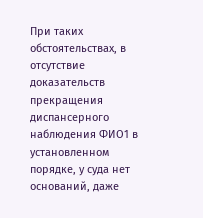При таких обстоятельствах, в отсутствие доказательств прекращения диспансерного наблюдения ФИО1 в установленном порядке, у суда нет оснований, даже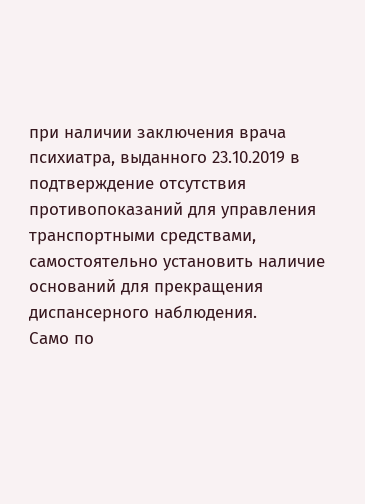при наличии заключения врача психиатра, выданного 23.10.2019 в подтверждение отсутствия противопоказаний для управления транспортными средствами, самостоятельно установить наличие оснований для прекращения диспансерного наблюдения.
Само по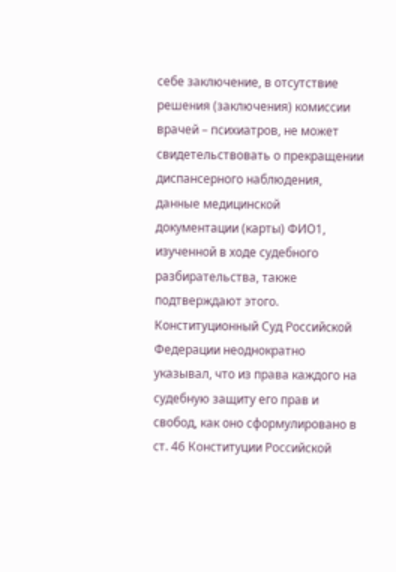себе заключение, в отсутствие решения (заключения) комиссии врачей – психиатров, не может свидетельствовать о прекращении диспансерного наблюдения, данные медицинской документации (карты) ФИО1, изученной в ходе судебного разбирательства, также подтверждают этого.
Конституционный Суд Российской Федерации неоднократно указывал, что из права каждого на судебную защиту его прав и свобод, как оно сформулировано в ст. 46 Конституции Российской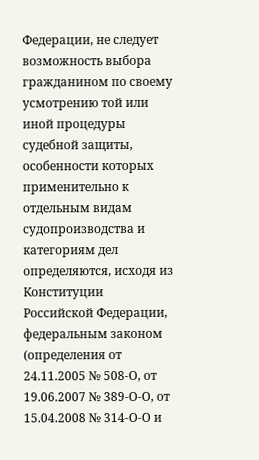Федерации, не следует возможность выбора гражданином по своему усмотрению той или иной процедуры судебной защиты, особенности которых применительно к отдельным видам судопроизводства и категориям дел определяются, исходя из Конституции Российской Федерации, федеральным законом (определения от 24.11.2005 № 508-О, от 19.06.2007 № 389-О-О, от 15.04.2008 № 314-О-О и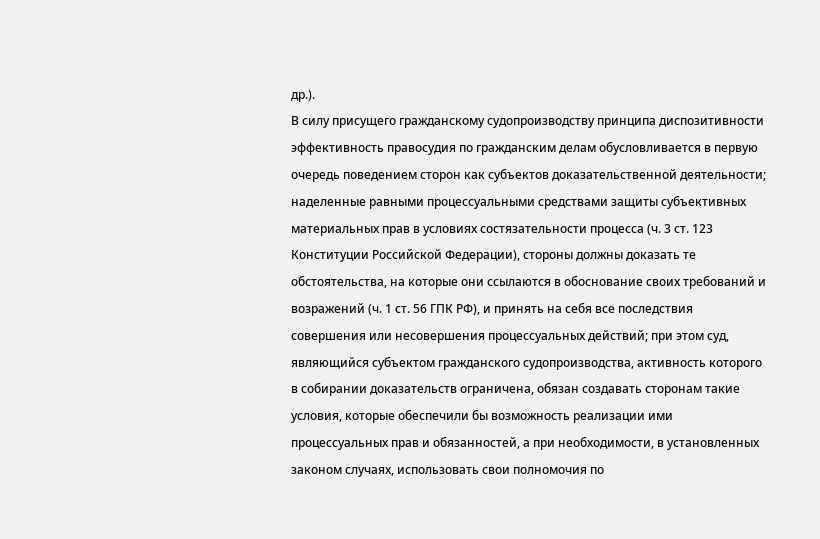др.).
В силу присущего гражданскому судопроизводству принципа диспозитивности эффективность правосудия по гражданским делам обусловливается в первую очередь поведением сторон как субъектов доказательственной деятельности; наделенные равными процессуальными средствами защиты субъективных материальных прав в условиях состязательности процесса (ч. 3 ст. 123 Конституции Российской Федерации), стороны должны доказать те обстоятельства, на которые они ссылаются в обоснование своих требований и возражений (ч. 1 ст. 56 ГПК РФ), и принять на себя все последствия совершения или несовершения процессуальных действий; при этом суд, являющийся субъектом гражданского судопроизводства, активность которого в собирании доказательств ограничена, обязан создавать сторонам такие условия, которые обеспечили бы возможность реализации ими процессуальных прав и обязанностей, а при необходимости, в установленных законом случаях, использовать свои полномочия по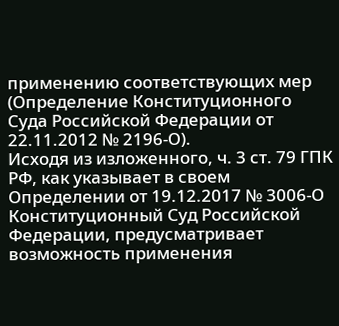применению соответствующих мер (Определение Конституционного Суда Российской Федерации от 22.11.2012 № 2196-О).
Исходя из изложенного, ч. 3 ст. 79 ГПК РФ, как указывает в своем Определении от 19.12.2017 № 3006-О Конституционный Суд Российской Федерации, предусматривает возможность применения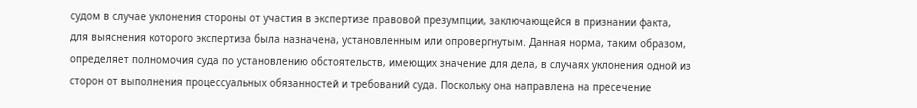судом в случае уклонения стороны от участия в экспертизе правовой презумпции, заключающейся в признании факта, для выяснения которого экспертиза была назначена, установленным или опровергнутым. Данная норма, таким образом, определяет полномочия суда по установлению обстоятельств, имеющих значение для дела, в случаях уклонения одной из сторон от выполнения процессуальных обязанностей и требований суда. Поскольку она направлена на пресечение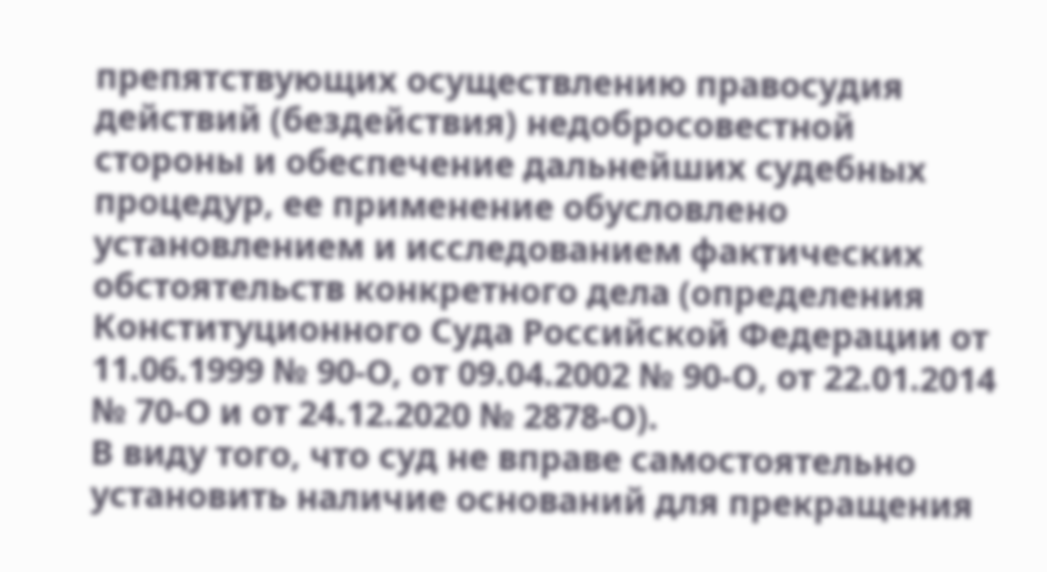препятствующих осуществлению правосудия действий (бездействия) недобросовестной стороны и обеспечение дальнейших судебных процедур, ее применение обусловлено установлением и исследованием фактических обстоятельств конкретного дела (определения Конституционного Суда Российской Федерации от 11.06.1999 № 90-О, от 09.04.2002 № 90-О, от 22.01.2014 № 70-О и от 24.12.2020 № 2878-О).
В виду того, что суд не вправе самостоятельно установить наличие оснований для прекращения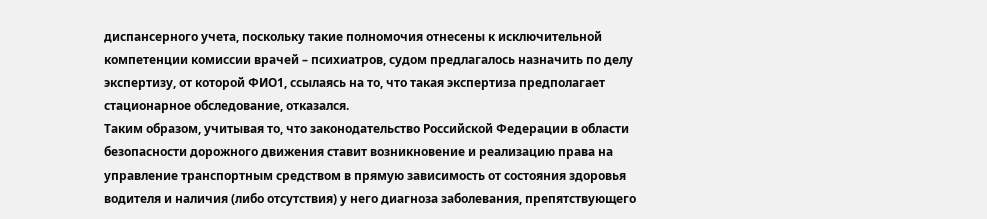диспансерного учета, поскольку такие полномочия отнесены к исключительной компетенции комиссии врачей – психиатров, судом предлагалось назначить по делу экспертизу, от которой ФИО1, ссылаясь на то, что такая экспертиза предполагает стационарное обследование, отказался.
Таким образом, учитывая то, что законодательство Российской Федерации в области безопасности дорожного движения ставит возникновение и реализацию права на управление транспортным средством в прямую зависимость от состояния здоровья водителя и наличия (либо отсутствия) у него диагноза заболевания, препятствующего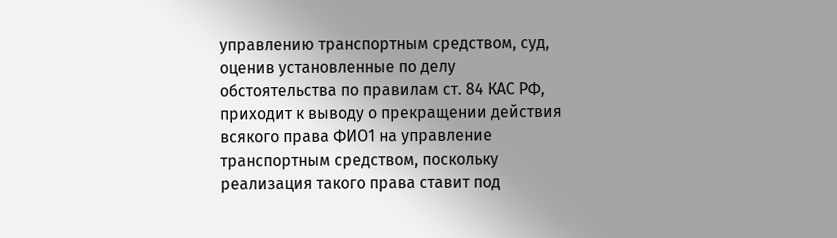управлению транспортным средством, суд, оценив установленные по делу обстоятельства по правилам ст. 84 КАС РФ, приходит к выводу о прекращении действия всякого права ФИО1 на управление транспортным средством, поскольку реализация такого права ставит под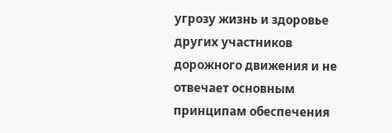угрозу жизнь и здоровье других участников дорожного движения и не отвечает основным принципам обеспечения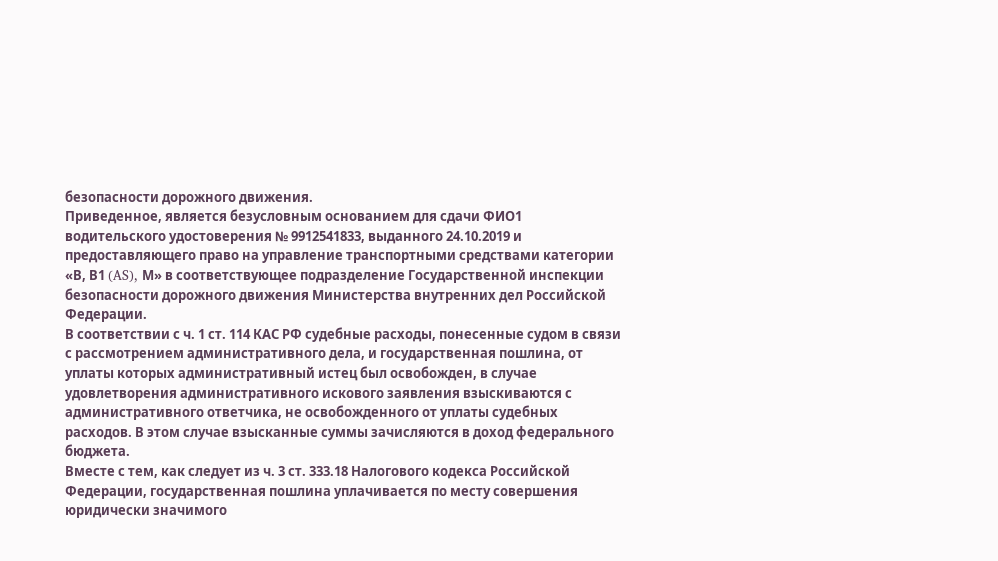безопасности дорожного движения.
Приведенное, является безусловным основанием для сдачи ФИО1 водительского удостоверения № 9912541833, выданного 24.10.2019 и предоставляющего право на управление транспортными средствами категории «В, В1 (AS), М» в соответствующее подразделение Государственной инспекции безопасности дорожного движения Министерства внутренних дел Российской Федерации.
В соответствии с ч. 1 ст. 114 КАС РФ судебные расходы, понесенные судом в связи с рассмотрением административного дела, и государственная пошлина, от уплаты которых административный истец был освобожден, в случае удовлетворения административного искового заявления взыскиваются с административного ответчика, не освобожденного от уплаты судебных расходов. В этом случае взысканные суммы зачисляются в доход федерального бюджета.
Вместе с тем, как следует из ч. 3 ст. 333.18 Налогового кодекса Российской Федерации, государственная пошлина уплачивается по месту совершения юридически значимого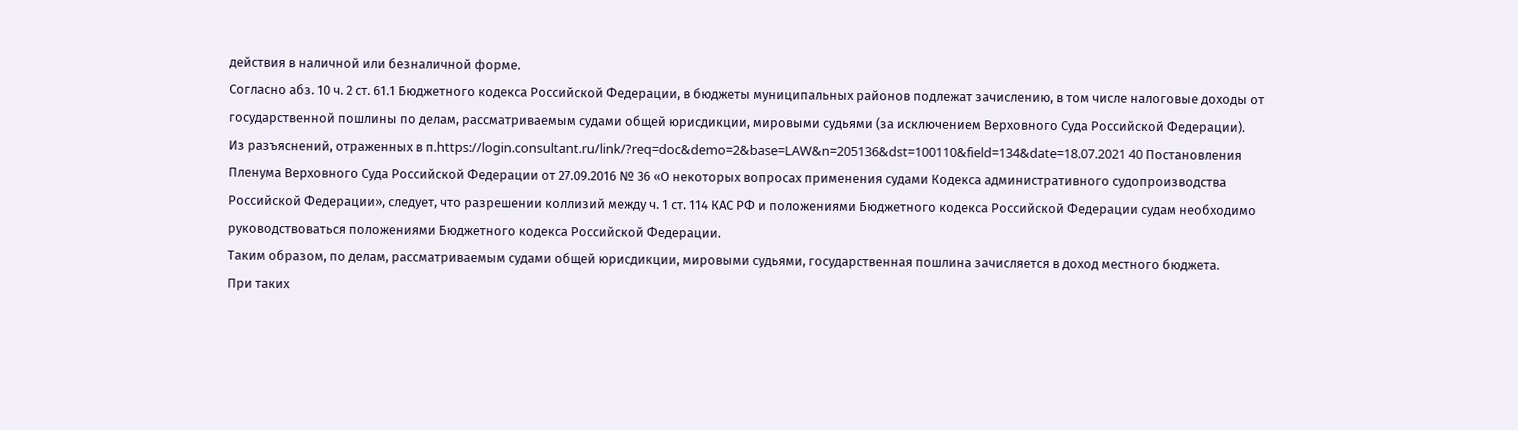действия в наличной или безналичной форме.
Согласно абз. 10 ч. 2 ст. 61.1 Бюджетного кодекса Российской Федерации, в бюджеты муниципальных районов подлежат зачислению, в том числе налоговые доходы от государственной пошлины по делам, рассматриваемым судами общей юрисдикции, мировыми судьями (за исключением Верховного Суда Российской Федерации).
Из разъяснений, отраженных в п.https://login.consultant.ru/link/?req=doc&demo=2&base=LAW&n=205136&dst=100110&field=134&date=18.07.2021 40 Постановления Пленума Верховного Суда Российской Федерации от 27.09.2016 № 36 «О некоторых вопросах применения судами Кодекса административного судопроизводства Российской Федерации», следует, что разрешении коллизий между ч. 1 ст. 114 КАС РФ и положениями Бюджетного кодекса Российской Федерации судам необходимо руководствоваться положениями Бюджетного кодекса Российской Федерации.
Таким образом, по делам, рассматриваемым судами общей юрисдикции, мировыми судьями, государственная пошлина зачисляется в доход местного бюджета.
При таких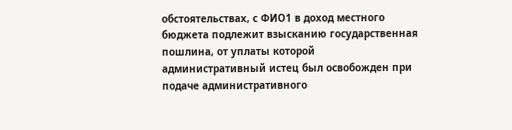обстоятельствах, с ФИО1 в доход местного бюджета подлежит взысканию государственная пошлина, от уплаты которой административный истец был освобожден при подаче административного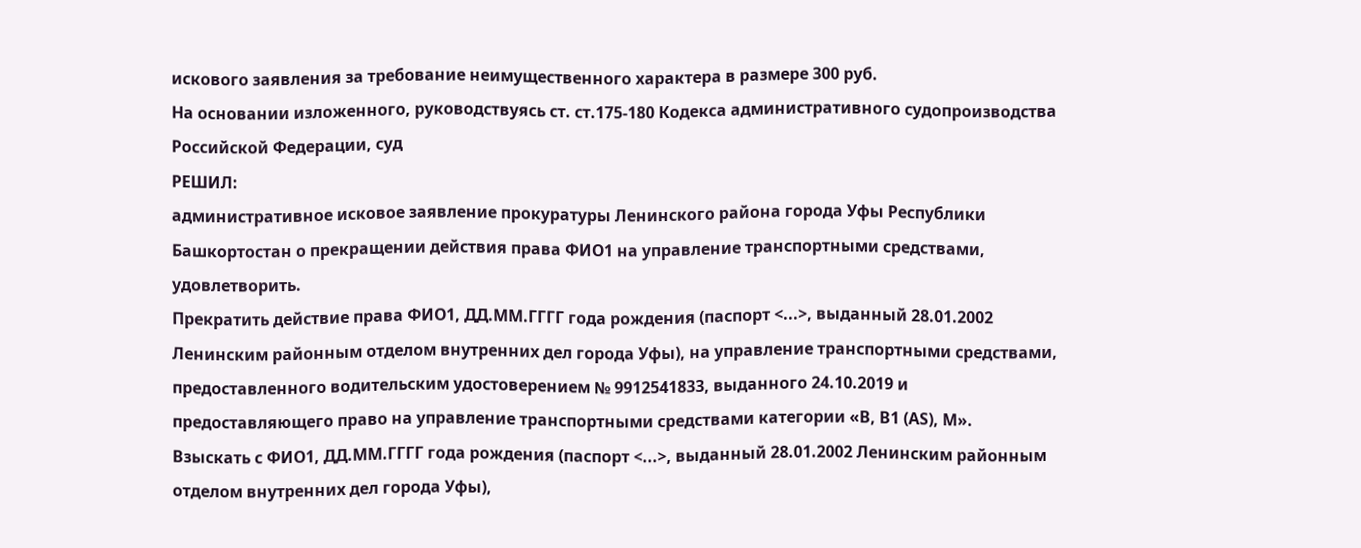искового заявления за требование неимущественного характера в размере 300 руб.
На основании изложенного, руководствуясь ст. ст.175-180 Кодекса административного судопроизводства Российской Федерации, суд
РЕШИЛ:
административное исковое заявление прокуратуры Ленинского района города Уфы Республики Башкортостан о прекращении действия права ФИО1 на управление транспортными средствами, удовлетворить.
Прекратить действие права ФИО1, ДД.ММ.ГГГГ года рождения (паспорт <...>, выданный 28.01.2002 Ленинским районным отделом внутренних дел города Уфы), на управление транспортными средствами, предоставленного водительским удостоверением № 9912541833, выданного 24.10.2019 и предоставляющего право на управление транспортными средствами категории «В, В1 (AS), М».
Взыскать с ФИО1, ДД.ММ.ГГГГ года рождения (паспорт <...>, выданный 28.01.2002 Ленинским районным отделом внутренних дел города Уфы),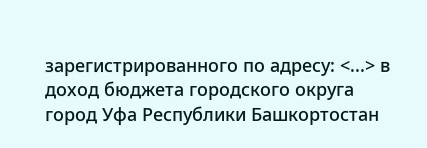зарегистрированного по адресу: <...> в доход бюджета городского округа город Уфа Республики Башкортостан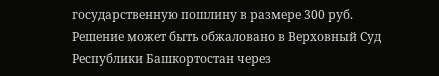государственную пошлину в размере 300 руб.
Решение может быть обжаловано в Верховный Суд Республики Башкортостан через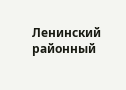Ленинский районный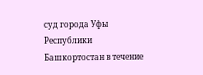суд города Уфы Республики Башкортостан в течение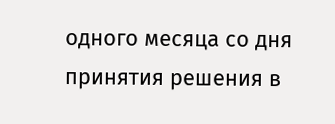одного месяца со дня принятия решения в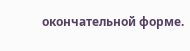окончательной форме.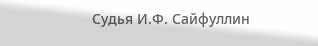Судья И.Ф. Сайфуллин